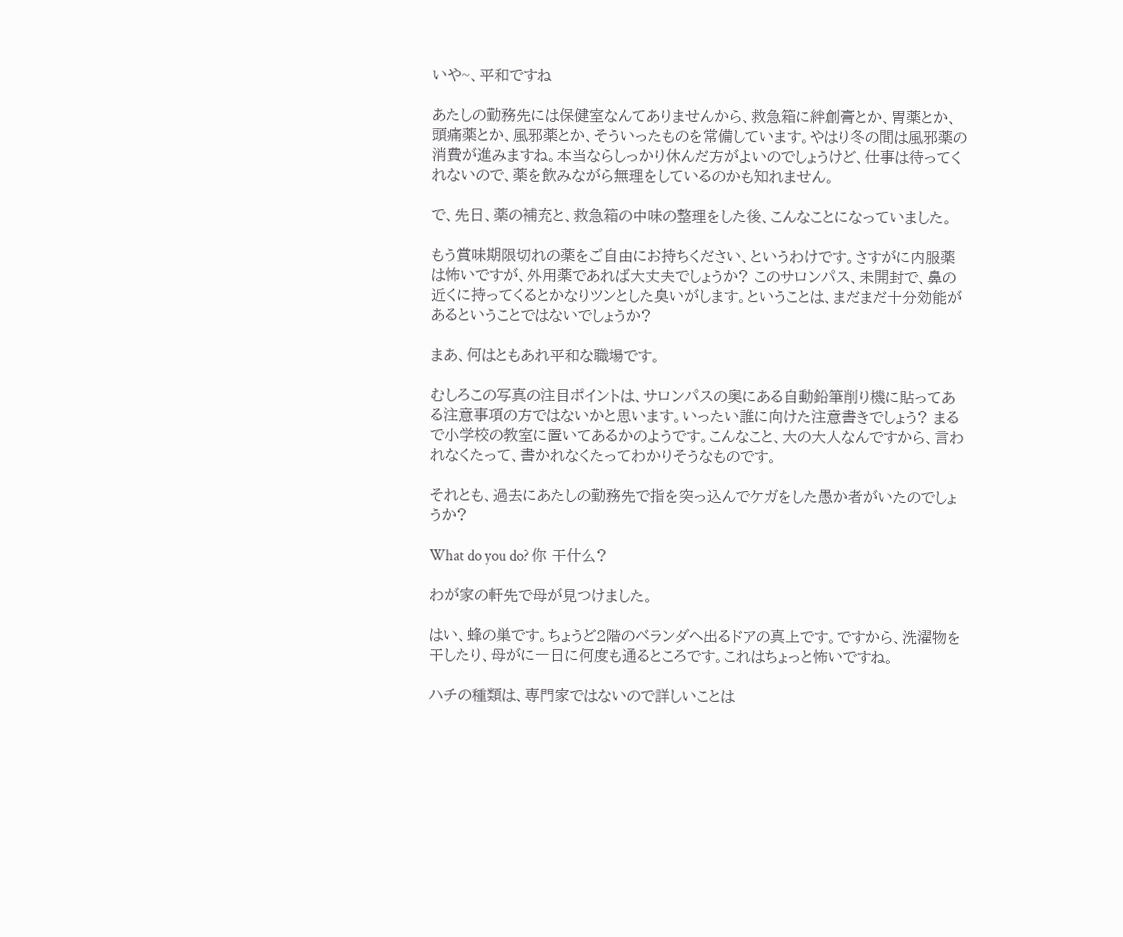いや~、平和ですね

あたしの勤務先には保健室なんてありませんから、救急箱に絆創膏とか、胃薬とか、頭痛薬とか、風邪薬とか、そういったものを常備しています。やはり冬の間は風邪薬の消費が進みますね。本当ならしっかり休んだ方がよいのでしょうけど、仕事は待ってくれないので、薬を飲みながら無理をしているのかも知れません。

で、先日、薬の補充と、救急箱の中味の整理をした後、こんなことになっていました。

もう賞味期限切れの薬をご自由にお持ちください、というわけです。さすがに内服薬は怖いですが、外用薬であれば大丈夫でしょうか? このサロンパス、未開封で、鼻の近くに持ってくるとかなりツンとした臭いがします。ということは、まだまだ十分効能があるということではないでしょうか?

まあ、何はともあれ平和な職場です。

むしろこの写真の注目ポイントは、サロンパスの奥にある自動鉛筆削り機に貼ってある注意事項の方ではないかと思います。いったい誰に向けた注意書きでしょう? まるで小学校の教室に置いてあるかのようです。こんなこと、大の大人なんですから、言われなくたって、書かれなくたってわかりそうなものです。

それとも、過去にあたしの勤務先で指を突っ込んでケガをした愚か者がいたのでしょうか?

What do you do? 你 干什么?

わが家の軒先で母が見つけました。

はい、蜂の巣です。ちょうど2階のベランダへ出るドアの真上です。ですから、洗濯物を干したり、母がに一日に何度も通るところです。これはちょっと怖いですね。

ハチの種類は、専門家ではないので詳しいことは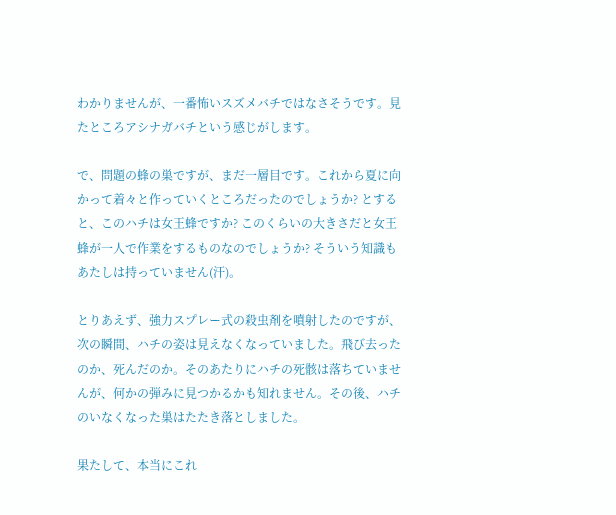わかりませんが、一番怖いスズメバチではなさそうです。見たところアシナガバチという感じがします。

で、問題の蜂の巣ですが、まだ一層目です。これから夏に向かって着々と作っていくところだったのでしょうか? とすると、このハチは女王蜂ですか? このくらいの大きさだと女王蜂が一人で作業をするものなのでしょうか? そういう知識もあたしは持っていません(汗)。

とりあえず、強力スプレー式の殺虫剤を噴射したのですが、次の瞬間、ハチの姿は見えなくなっていました。飛び去ったのか、死んだのか。そのあたりにハチの死骸は落ちていませんが、何かの弾みに見つかるかも知れません。その後、ハチのいなくなった巣はたたき落としました。

果たして、本当にこれ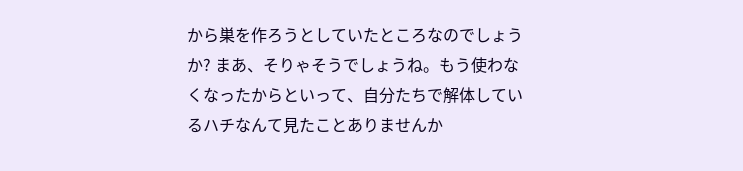から巣を作ろうとしていたところなのでしょうか? まあ、そりゃそうでしょうね。もう使わなくなったからといって、自分たちで解体しているハチなんて見たことありませんか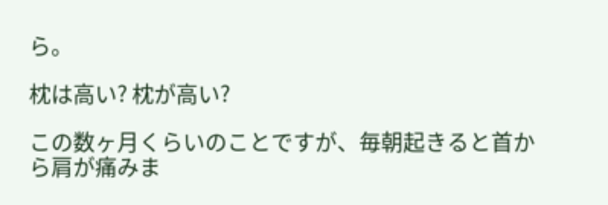ら。

枕は高い? 枕が高い?

この数ヶ月くらいのことですが、毎朝起きると首から肩が痛みま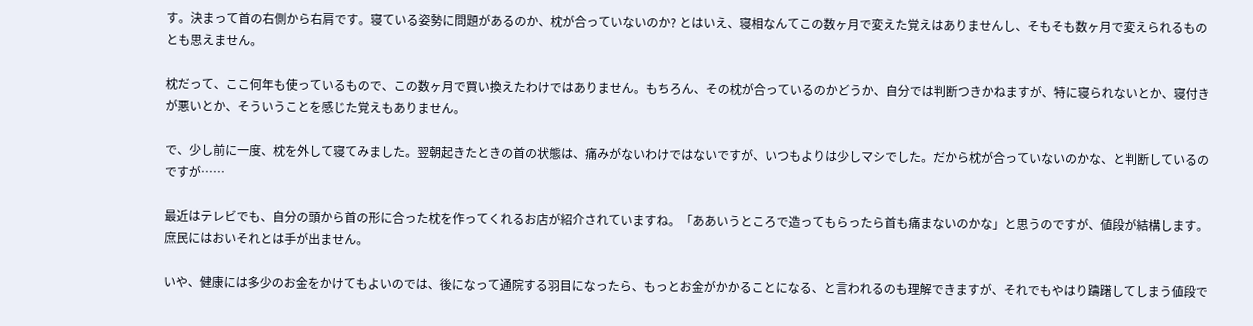す。決まって首の右側から右肩です。寝ている姿勢に問題があるのか、枕が合っていないのか? とはいえ、寝相なんてこの数ヶ月で変えた覚えはありませんし、そもそも数ヶ月で変えられるものとも思えません。

枕だって、ここ何年も使っているもので、この数ヶ月で買い換えたわけではありません。もちろん、その枕が合っているのかどうか、自分では判断つきかねますが、特に寝られないとか、寝付きが悪いとか、そういうことを感じた覚えもありません。

で、少し前に一度、枕を外して寝てみました。翌朝起きたときの首の状態は、痛みがないわけではないですが、いつもよりは少しマシでした。だから枕が合っていないのかな、と判断しているのですが……

最近はテレビでも、自分の頭から首の形に合った枕を作ってくれるお店が紹介されていますね。「ああいうところで造ってもらったら首も痛まないのかな」と思うのですが、値段が結構します。庶民にはおいそれとは手が出ません。

いや、健康には多少のお金をかけてもよいのでは、後になって通院する羽目になったら、もっとお金がかかることになる、と言われるのも理解できますが、それでもやはり躊躇してしまう値段で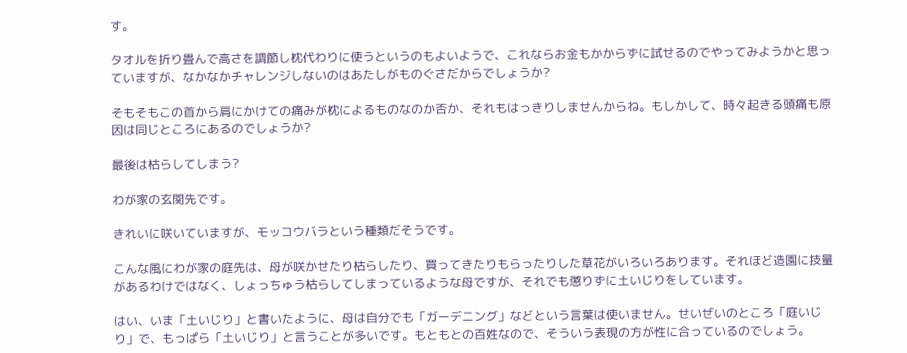す。

タオルを折り畳んで高さを調節し枕代わりに使うというのもよいようで、これならお金もかからずに試せるのでやってみようかと思っていますが、なかなかチャレンジしないのはあたしがものぐさだからでしょうか?

そもそもこの首から肩にかけての痛みが枕によるものなのか否か、それもはっきりしませんからね。もしかして、時々起きる頭痛も原因は同じところにあるのでしょうか?

最後は枯らしてしまう?

わが家の玄関先です。

きれいに咲いていますが、モッコウバラという種類だそうです。

こんな風にわが家の庭先は、母が咲かせたり枯らしたり、買ってきたりもらったりした草花がいろいろあります。それほど造園に技量があるわけではなく、しょっちゅう枯らしてしまっているような母ですが、それでも懲りずに土いじりをしています。

はい、いま「土いじり」と書いたように、母は自分でも「ガーデニング」などという言葉は使いません。せいぜいのところ「庭いじり」で、もっぱら「土いじり」と言うことが多いです。もともとの百姓なので、そういう表現の方が性に合っているのでしょう。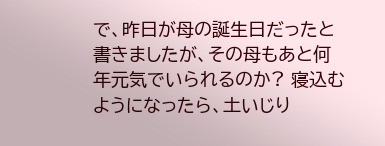で、昨日が母の誕生日だったと書きましたが、その母もあと何年元気でいられるのか? 寝込むようになったら、土いじり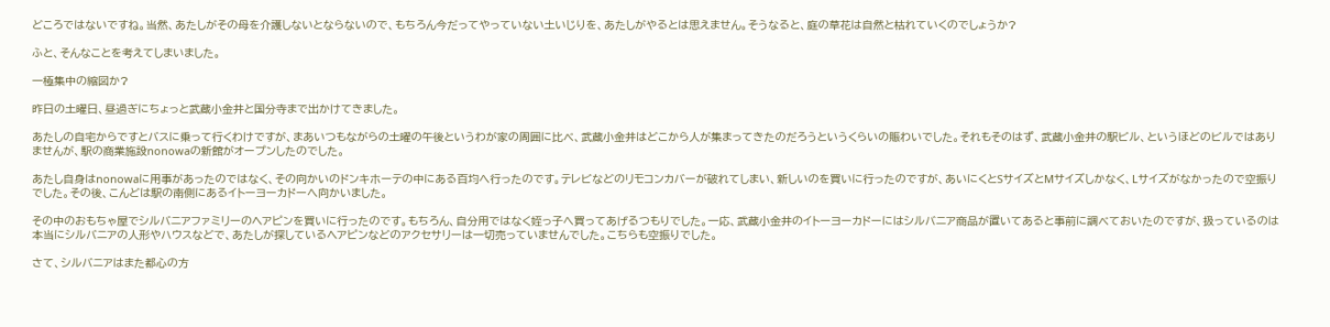どころではないですね。当然、あたしがその母を介護しないとならないので、もちろん今だってやっていない土いじりを、あたしがやるとは思えません。そうなると、庭の草花は自然と枯れていくのでしょうか?

ふと、そんなことを考えてしまいました。

一極集中の縮図か?

昨日の土曜日、昼過ぎにちょっと武蔵小金井と国分寺まで出かけてきました。

あたしの自宅からですとバスに乗って行くわけですが、まあいつもながらの土曜の午後というわが家の周囲に比べ、武蔵小金井はどこから人が集まってきたのだろうというくらいの賑わいでした。それもそのはず、武蔵小金井の駅ビル、というほどのビルではありませんが、駅の商業施設nonowaの新館がオープンしたのでした。

あたし自身はnonowaに用事があったのではなく、その向かいのドンキホーテの中にある百均へ行ったのです。テレビなどのリモコンカバーが破れてしまい、新しいのを買いに行ったのですが、あいにくとSサイズとMサイズしかなく、Lサイズがなかったので空振りでした。その後、こんどは駅の南側にあるイトーヨーカドーへ向かいました。

その中のおもちゃ屋でシルバニアファミリーのヘアピンを買いに行ったのです。もちろん、自分用ではなく姪っ子へ買ってあげるつもりでした。一応、武蔵小金井のイトーヨーカドーにはシルバニア商品が置いてあると事前に調べておいたのですが、扱っているのは本当にシルバニアの人形やハウスなどで、あたしが探しているヘアピンなどのアクセサリーは一切売っていませんでした。こちらも空振りでした。

さて、シルバニアはまた都心の方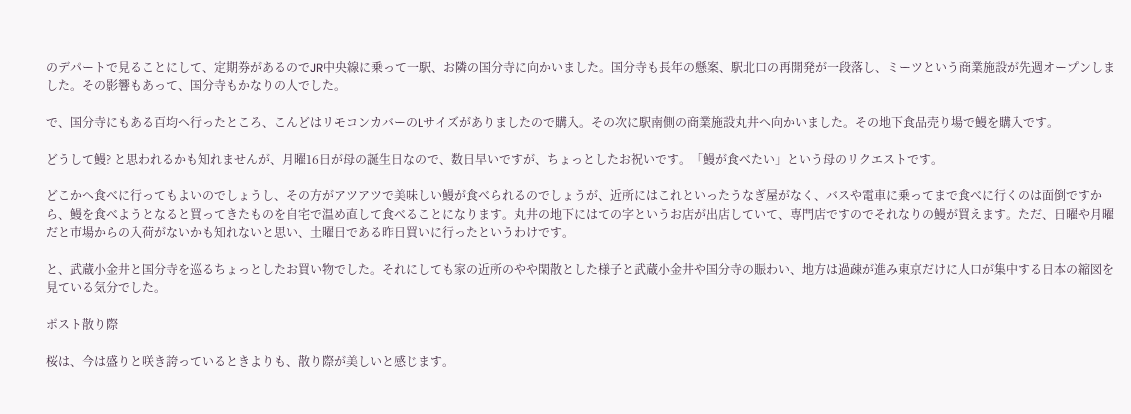のデパートで見ることにして、定期券があるのでJR中央線に乗って一駅、お隣の国分寺に向かいました。国分寺も長年の懸案、駅北口の再開発が一段落し、ミーツという商業施設が先週オープンしました。その影響もあって、国分寺もかなりの人でした。

で、国分寺にもある百均へ行ったところ、こんどはリモコンカバーのLサイズがありましたので購入。その次に駅南側の商業施設丸井へ向かいました。その地下食品売り場で鰻を購入です。

どうして鰻? と思われるかも知れませんが、月曜16日が母の誕生日なので、数日早いですが、ちょっとしたお祝いです。「鰻が食べたい」という母のリクエストです。

どこかへ食べに行ってもよいのでしょうし、その方がアツアツで美味しい鰻が食べられるのでしょうが、近所にはこれといったうなぎ屋がなく、バスや電車に乗ってまで食べに行くのは面倒ですから、鰻を食べようとなると買ってきたものを自宅で温め直して食べることになります。丸井の地下にはての字というお店が出店していて、専門店ですのでそれなりの鰻が買えます。ただ、日曜や月曜だと市場からの入荷がないかも知れないと思い、土曜日である昨日買いに行ったというわけです。

と、武蔵小金井と国分寺を巡るちょっとしたお買い物でした。それにしても家の近所のやや閑散とした様子と武蔵小金井や国分寺の賑わい、地方は過疎が進み東京だけに人口が集中する日本の縮図を見ている気分でした。

ポスト散り際

桜は、今は盛りと咲き誇っているときよりも、散り際が美しいと感じます。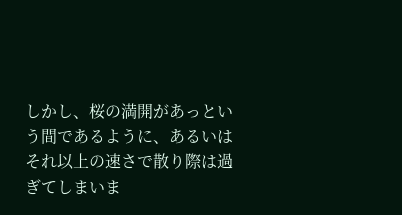しかし、桜の満開があっという間であるように、あるいはそれ以上の速さで散り際は過ぎてしまいま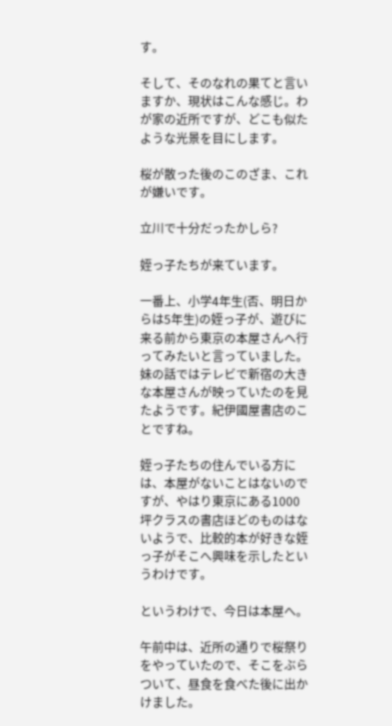す。

そして、そのなれの果てと言いますか、現状はこんな感じ。わが家の近所ですが、どこも似たような光景を目にします。

桜が散った後のこのざま、これが嫌いです。

立川で十分だったかしら?

姪っ子たちが来ています。

一番上、小学4年生(否、明日からは5年生)の姪っ子が、遊びに来る前から東京の本屋さんへ行ってみたいと言っていました。妹の話ではテレビで新宿の大きな本屋さんが映っていたのを見たようです。紀伊國屋書店のことですね。

姪っ子たちの住んでいる方には、本屋がないことはないのですが、やはり東京にある1000坪クラスの書店ほどのものはないようで、比較的本が好きな姪っ子がそこへ興味を示したというわけです。

というわけで、今日は本屋へ。

午前中は、近所の通りで桜祭りをやっていたので、そこをぶらついて、昼食を食べた後に出かけました。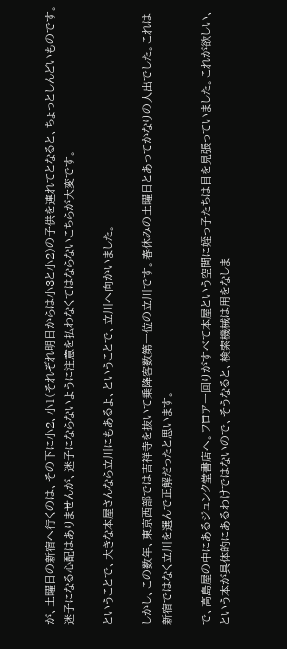が、土曜日の新宿へ行くのは、その下に小2、小1(それぞれ明日からは小3と小2)の子供を連れてとなると、ちょっとしんどいものです。迷子になる心配はありませんが、迷子にならないように注意を払わなくてはならないこちらが大変です。

ということで、大きな本屋さんなら立川にもあるよ、ということで、立川へ向かいました。

しかし、この数年、東京西部では吉祥寺を抜いて乗降客数第一位の立川です。春休みの土曜日とあってかなりの人出でした。これは新宿ではなく立川を選んで正解だったと思います。

で、高島屋の中にあるジュンク堂書店へ。フロア一回りがすべて本屋という空間に姪っ子たちは目を見張っていました。これが欲しい、という本が具体的にあるわけではないので、そうなると、検索機械は用をなしま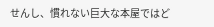せんし、慣れない巨大な本屋ではど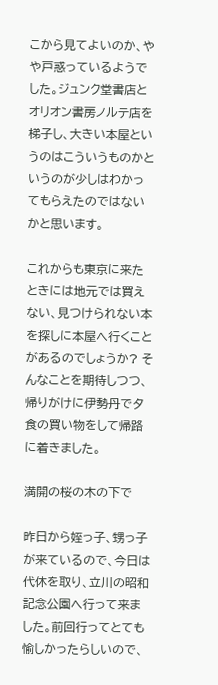こから見てよいのか、やや戸惑っているようでした。ジュンク堂書店とオリオン書房ノルテ店を梯子し、大きい本屋というのはこういうものかというのが少しはわかってもらえたのではないかと思います。

これからも東京に来たときには地元では買えない、見つけられない本を探しに本屋へ行くことがあるのでしょうか? そんなことを期待しつつ、帰りがけに伊勢丹で夕食の買い物をして帰路に着きました。

満開の桜の木の下で

昨日から姪っ子、甥っ子が来ているので、今日は代休を取り、立川の昭和記念公園へ行って来ました。前回行ってとても愉しかったらしいので、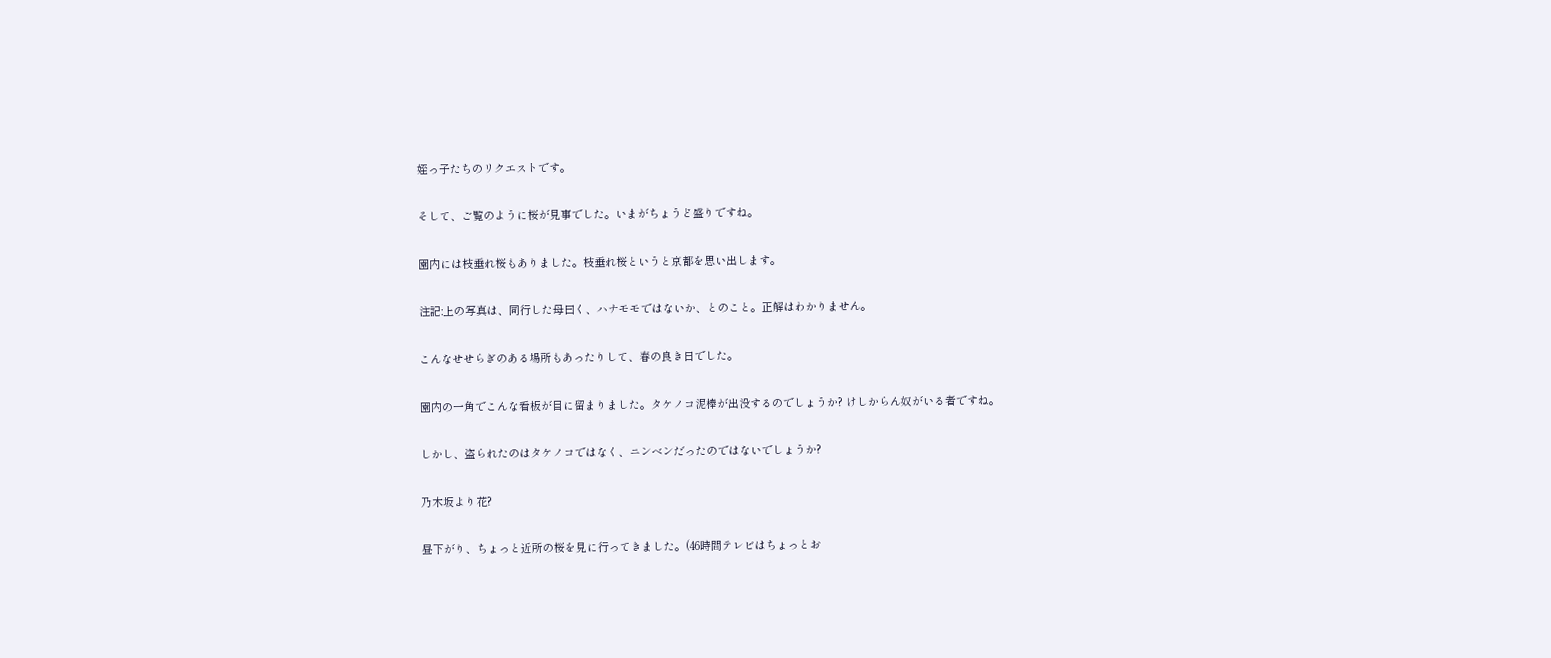姪っ子たちのリクエストです。

そして、ご覧のように桜が見事でした。いまがちょうど盛りですね。

園内には枝垂れ桜もありました。枝垂れ桜というと京都を思い出します。

注記:上の写真は、同行した母曰く、ハナモモではないか、とのこと。正解はわかりません。

こんなせせらぎのある場所もあったりして、春の良き日でした。

園内の一角でこんな看板が目に留まりました。タケノコ泥棒が出没するのでしょうか? けしからん奴がいる者ですね。

しかし、盗られたのはタケノコではなく、ニンベンだったのではないでしょうか?

乃木坂より花?

昼下がり、ちょっと近所の桜を見に行ってきました。(46時間テレビはちょっとお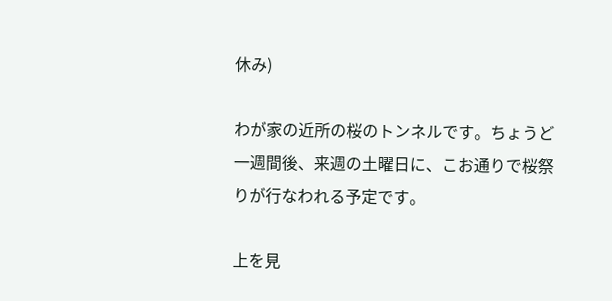休み)

わが家の近所の桜のトンネルです。ちょうど一週間後、来週の土曜日に、こお通りで桜祭りが行なわれる予定です。

上を見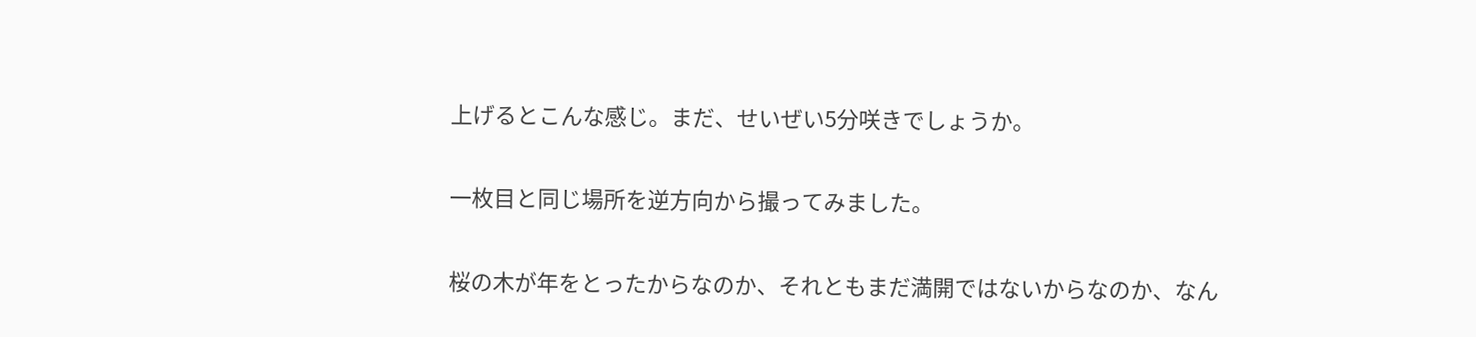上げるとこんな感じ。まだ、せいぜい5分咲きでしょうか。

一枚目と同じ場所を逆方向から撮ってみました。

桜の木が年をとったからなのか、それともまだ満開ではないからなのか、なん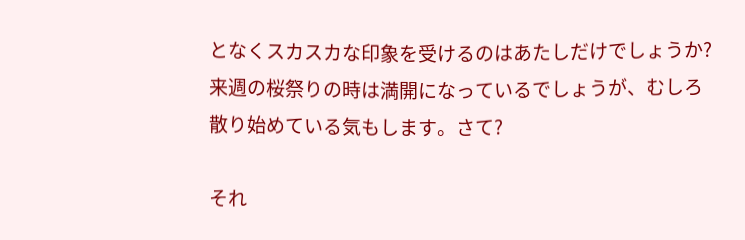となくスカスカな印象を受けるのはあたしだけでしょうか? 来週の桜祭りの時は満開になっているでしょうが、むしろ散り始めている気もします。さて?

それ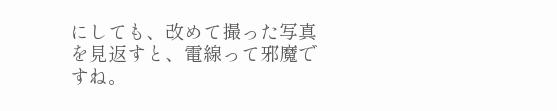にしても、改めて撮った写真を見返すと、電線って邪魔ですね。